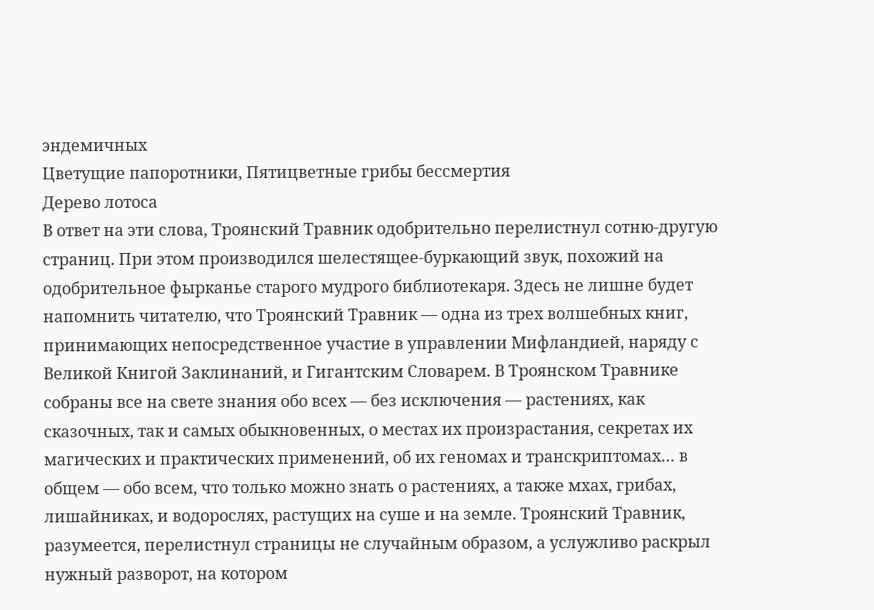эндемичных
Цветущие папоротники, Пятицветные грибы бессмертия
Дерево лотоса
В ответ на эти слова, Троянский Травник одобрительно перелистнул сотню-другую страниц. При этом производился шелестящее-буркающий звук, похожий на одобрительное фырканье старого мудрого библиотекаря. Здесь не лишне будет напомнить читателю, что Троянский Травник — одна из трех волшебных книг, принимающих непосредственное участие в управлении Мифландией, наряду с Великой Книгой Заклинаний, и Гигантским Словарем. В Троянском Травнике собраны все на свете знания обо всех — без исключения — растениях, как сказочных, так и самых обыкновенных, о местах их произрастания, секретах их магических и практических применений, об их геномах и транскриптомах… в общем — обо всем, что только можно знать о растениях, а также мхах, грибах, лишайниках, и водорослях, растущих на суше и на земле. Троянский Травник, разумеется, перелистнул страницы не случайным образом, а услужливо раскрыл нужный разворот, на котором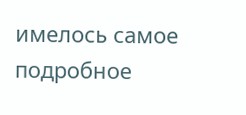имелось самое подробное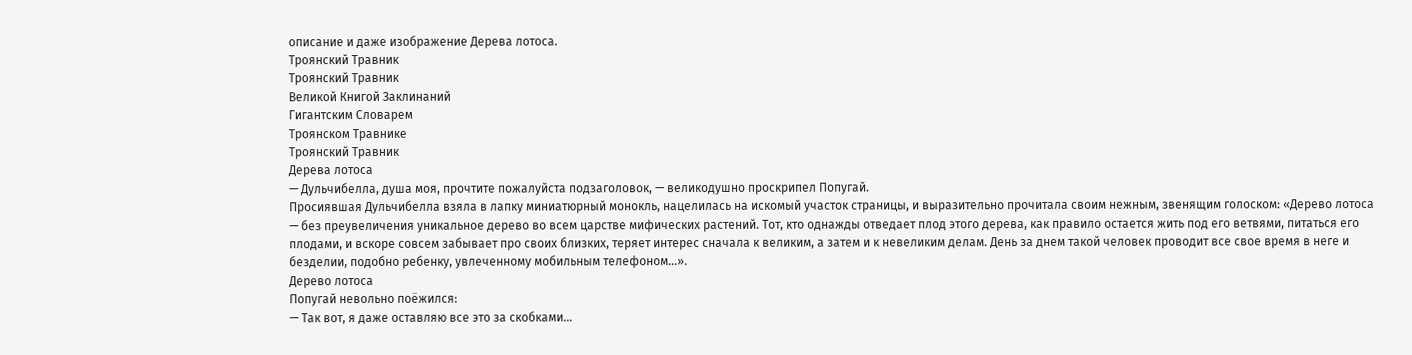описание и даже изображение Дерева лотоса.
Троянский Травник
Троянский Травник
Великой Книгой Заклинаний
Гигантским Словарем
Троянском Травнике
Троянский Травник
Дерева лотоса
— Дульчибелла, душа моя, прочтите пожалуйста подзаголовок, — великодушно проскрипел Попугай.
Просиявшая Дульчибелла взяла в лапку миниатюрный монокль, нацелилась на искомый участок страницы, и выразительно прочитала своим нежным, звенящим голоском: «Дерево лотоса — без преувеличения уникальное дерево во всем царстве мифических растений. Тот, кто однажды отведает плод этого дерева, как правило остается жить под его ветвями, питаться его плодами, и вскоре совсем забывает про своих близких, теряет интерес сначала к великим, а затем и к невеликим делам. День за днем такой человек проводит все свое время в неге и безделии, подобно ребенку, увлеченному мобильным телефоном…».
Дерево лотоса
Попугай невольно поёжился:
— Так вот, я даже оставляю все это за скобками…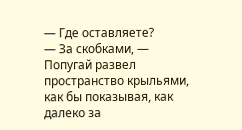— Где оставляете?
— За скобками, — Попугай развел пространство крыльями, как бы показывая, как далеко за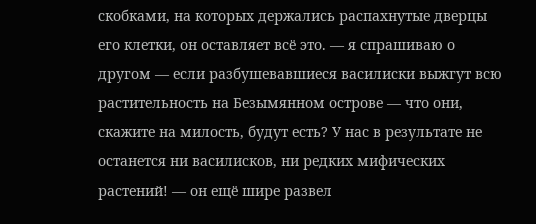скобками, на которых держались распахнутые дверцы его клетки, он оставляет всё это. — я спрашиваю о другом — если разбушевавшиеся василиски выжгут всю растительность на Безымянном острове — что они, скажите на милость, будут есть? У нас в результате не останется ни василисков, ни редких мифических растений! — он ещё шире развел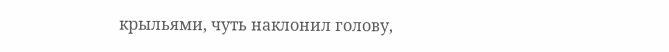крыльями, чуть наклонил голову,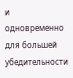и одновременно для большей убедительности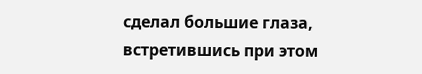сделал большие глаза, встретившись при этом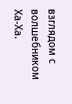взглядом с волшебником Ха-Ха.